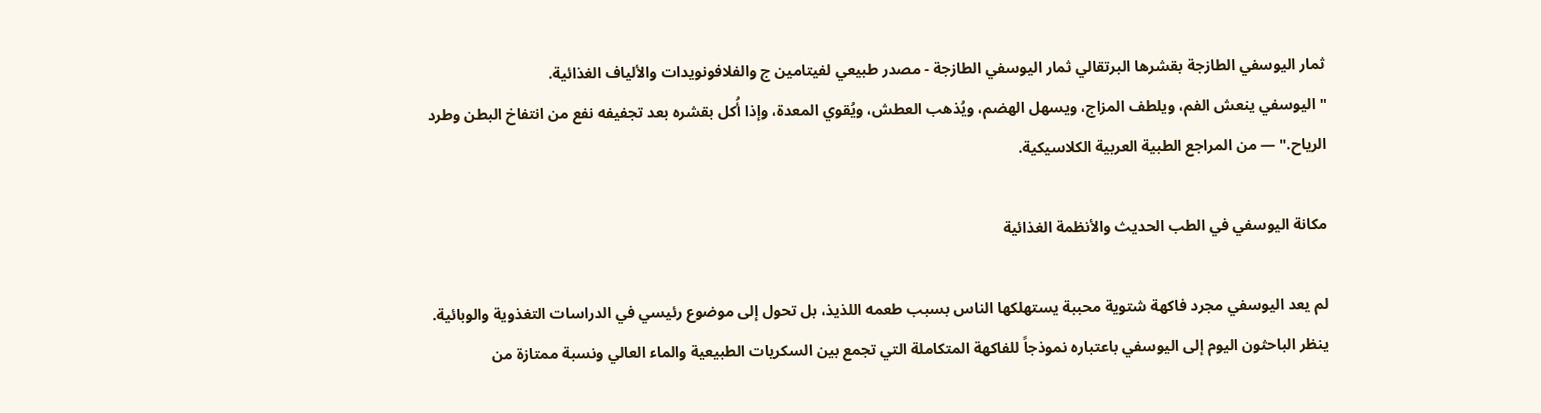ثمار اليوسفي الطازجة بقشرها البرتقالي ثمار اليوسفي الطازجة - مصدر طبيعي لفيتامين ج والفلافونويدات والألياف الغذائية.
"اليوسفي ينعش الفم، ويلطف المزاج، ويسهل الهضم، ويُذهب العطش، ويُقوي المعدة، وإذا أُكل بقشره بعد تجفيفه نفع من انتفاخ البطن وطرد الرياح." — من المراجع الطبية العربية الكلاسيكية.

مكانة اليوسفي في الطب الحديث والأنظمة الغذائية

لم يعد اليوسفي مجرد فاكهة شتوية محببة يستهلكها الناس بسبب طعمه اللذيذ، بل تحول إلى موضوع رئيسي في الدراسات التغذوية والوبائية. ينظر الباحثون اليوم إلى اليوسفي باعتباره نموذجاً للفاكهة المتكاملة التي تجمع بين السكريات الطبيعية والماء العالي ونسبة ممتازة من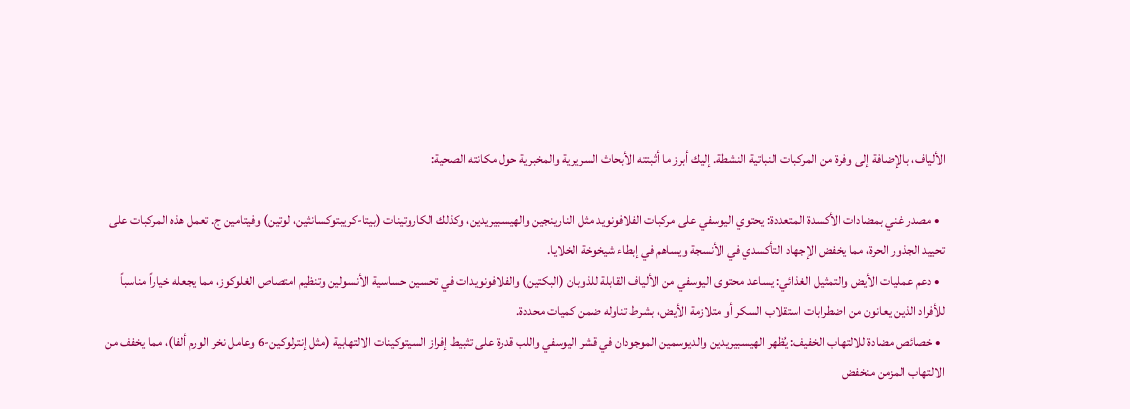الألياف، بالإضافة إلى وفرة من المركبات النباتية النشطة. إليك أبرز ما أثبتته الأبحاث السريرية والمخبرية حول مكانته الصحية:

  • مصدر غني بمضادات الأكسدة المتعددة: يحتوي اليوسفي على مركبات الفلافونويد مثل النارينجين والهيسبيريدين، وكذلك الكاروتينات (بيتا-كريبتوكسانثين، لوتين) وفيتامين ج. تعمل هذه المركبات على تحييد الجذور الحرة، مما يخفض الإجهاد التأكسدي في الأنسجة ويساهم في إبطاء شيخوخة الخلايا.
  • دعم عمليات الأيض والتمثيل الغذائي: يساعد محتوى اليوسفي من الألياف القابلة للذوبان (البكتين) والفلافونويدات في تحسين حساسية الأنسولين وتنظيم امتصاص الغلوكوز، مما يجعله خياراً مناسباً للأفراد الذين يعانون من اضطرابات استقلاب السكر أو متلازمة الأيض، بشرط تناوله ضمن كميات محددة.
  • خصائص مضادة للالتهاب الخفيف: يُظهر الهيسبيريدين والديوسمين الموجودان في قشر اليوسفي واللب قدرة على تثبيط إفراز السيتوكينات الالتهابية (مثل إنترلوكين-6 وعامل نخر الورم ألفا)، مما يخفف من الالتهاب المزمن منخفض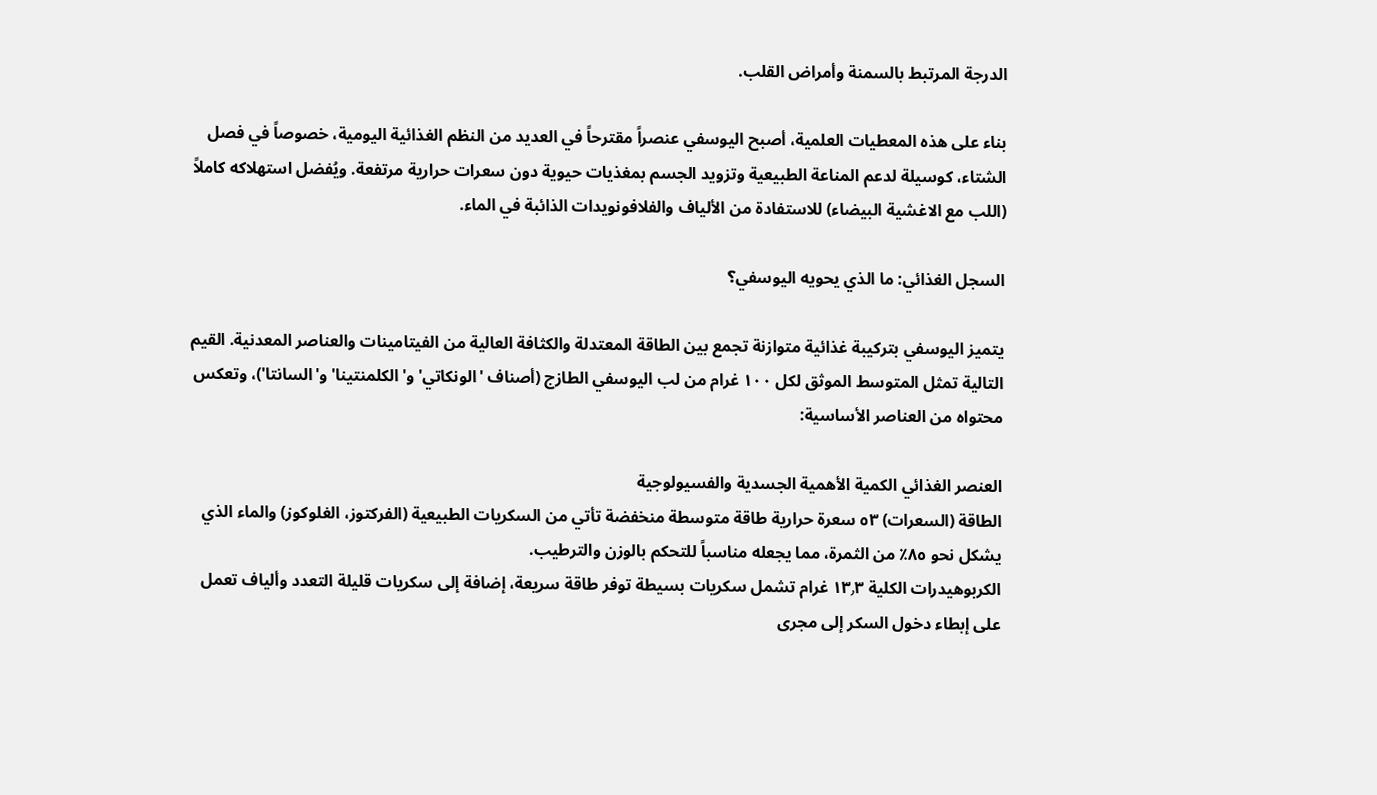الدرجة المرتبط بالسمنة وأمراض القلب.

بناء على هذه المعطيات العلمية، أصبح اليوسفي عنصراً مقترحاً في العديد من النظم الغذائية اليومية، خصوصاً في فصل الشتاء، كوسيلة لدعم المناعة الطبيعية وتزويد الجسم بمغذيات حيوية دون سعرات حرارية مرتفعة. ويُفضل استهلاكه كاملاً (اللب مع الاغشية البيضاء) للاستفادة من الألياف والفلافونويدات الذائبة في الماء.

السجل الغذائي: ما الذي يحويه اليوسفي؟

يتميز اليوسفي بتركيبة غذائية متوازنة تجمع بين الطاقة المعتدلة والكثافة العالية من الفيتامينات والعناصر المعدنية. القيم التالية تمثل المتوسط الموثق لكل ١٠٠ غرام من لب اليوسفي الطازج (أصناف 'الونكاتي' و'الكلمنتينا' و'السانتا')، وتعكس محتواه من العناصر الأساسية:

العنصر الغذائي الكمية الأهمية الجسدية والفسيولوجية
الطاقة (السعرات) ٥٣ سعرة حرارية طاقة متوسطة منخفضة تأتي من السكريات الطبيعية (الفركتوز، الغلوكوز) والماء الذي يشكل نحو ٨٥٪ من الثمرة، مما يجعله مناسباً للتحكم بالوزن والترطيب.
الكربوهيدرات الكلية ١٣٫٣ غرام تشمل سكريات بسيطة توفر طاقة سريعة، إضافة إلى سكريات قليلة التعدد وألياف تعمل على إبطاء دخول السكر إلى مجرى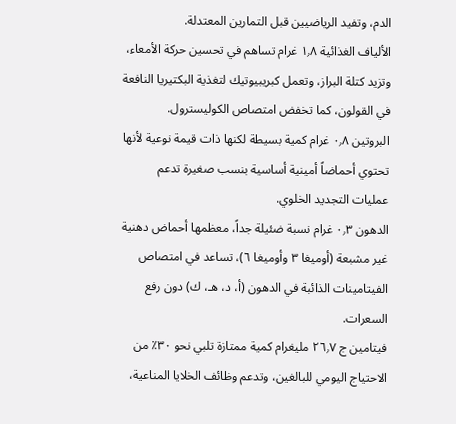الدم، وتفيد الرياضيين قبل التمارين المعتدلة.
الألياف الغذائية ١٫٨ غرام تساهم في تحسين حركة الأمعاء، وتزيد كتلة البراز، وتعمل كبريبيوتيك لتغذية البكتيريا النافعة في القولون، كما تخفض امتصاص الكوليسترول.
البروتين ٠٫٨ غرام كمية بسيطة لكنها ذات قيمة نوعية لأنها تحتوي أحماضاً أمينية أساسية بنسب صغيرة تدعم عمليات التجديد الخلوي.
الدهون ٠٫٣ غرام نسبة ضئيلة جداً، معظمها أحماض دهنية غير مشبعة (أوميغا ٣ وأوميغا ٦)، تساعد في امتصاص الفيتامينات الذائبة في الدهون (أ، د، هـ، ك) دون رفع السعرات.
فيتامين ج ٢٦٫٧ مليغرام كمية ممتازة تلبي نحو ٣٠٪ من الاحتياج اليومي للبالغين، وتدعم وظائف الخلايا المناعية،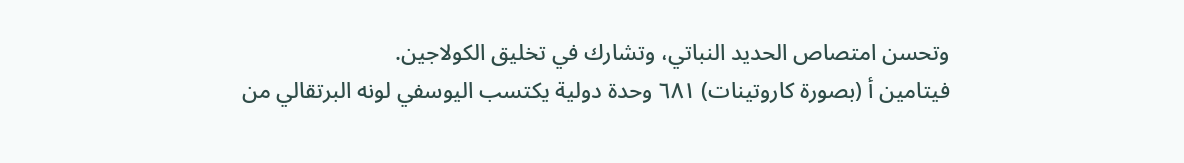وتحسن امتصاص الحديد النباتي، وتشارك في تخليق الكولاجين.
فيتامين أ (بصورة كاروتينات) ٦٨١ وحدة دولية يكتسب اليوسفي لونه البرتقالي من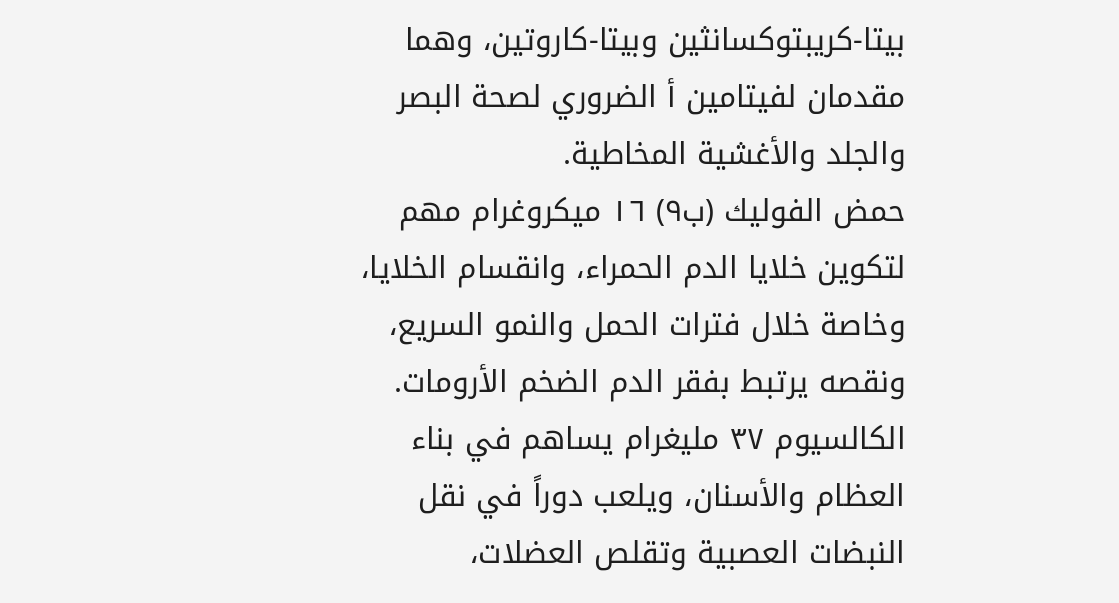بيتا-كريبتوكسانثين وبيتا-كاروتين، وهما مقدمان لفيتامين أ الضروري لصحة البصر والجلد والأغشية المخاطية.
حمض الفوليك (ب٩) ١٦ ميكروغرام مهم لتكوين خلايا الدم الحمراء، وانقسام الخلايا، وخاصة خلال فترات الحمل والنمو السريع، ونقصه يرتبط بفقر الدم الضخم الأرومات.
الكالسيوم ٣٧ مليغرام يساهم في بناء العظام والأسنان، ويلعب دوراً في نقل النبضات العصبية وتقلص العضلات،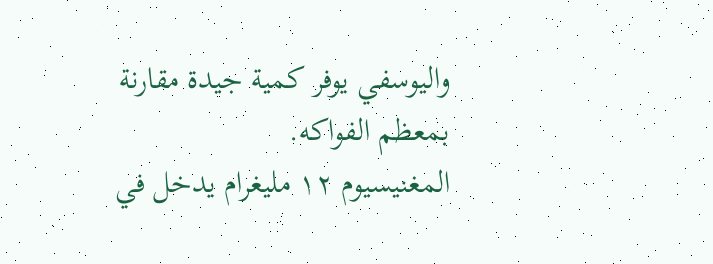واليوسفي يوفر كمية جيدة مقارنة بمعظم الفواكه.
المغنيسيوم ١٢ مليغرام يدخل في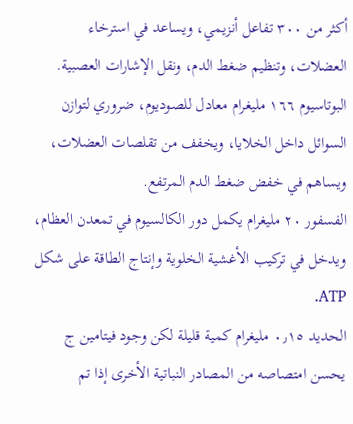أكثر من ٣٠٠ تفاعل أنزيمي، ويساعد في استرخاء العضلات، وتنظيم ضغط الدم، ونقل الإشارات العصبية.
البوتاسيوم ١٦٦ مليغرام معادل للصوديوم، ضروري لتوازن السوائل داخل الخلايا، ويخفف من تقلصات العضلات، ويساهم في خفض ضغط الدم المرتفع.
الفسفور ٢٠ مليغرام يكمل دور الكالسيوم في تمعدن العظام، ويدخل في تركيب الأغشية الخلوية وإنتاج الطاقة على شكل ATP.
الحديد ٠٫١٥ مليغرام كمية قليلة لكن وجود فيتامين ج يحسن امتصاصه من المصادر النباتية الأخرى إذا تم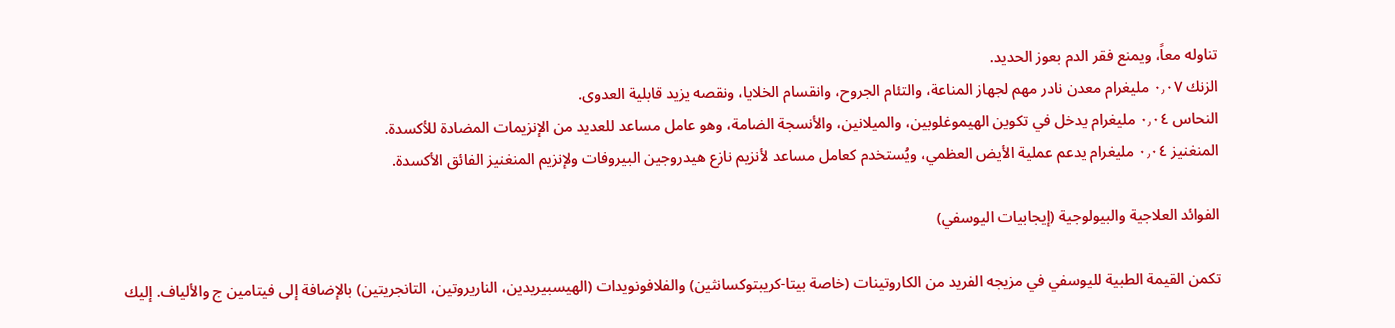تناوله معاً، ويمنع فقر الدم بعوز الحديد.
الزنك ٠٫٠٧ مليغرام معدن نادر مهم لجهاز المناعة، والتئام الجروح، وانقسام الخلايا، ونقصه يزيد قابلية العدوى.
النحاس ٠٫٠٤ مليغرام يدخل في تكوين الهيموغلوبين، والميلانين، والأنسجة الضامة، وهو عامل مساعد للعديد من الإنزيمات المضادة للأكسدة.
المنغنيز ٠٫٠٤ مليغرام يدعم عملية الأيض العظمي، ويُستخدم كعامل مساعد لأنزيم نازع هيدروجين البيروفات ولإنزيم المنغنيز الفائق الأكسدة.

الفوائد العلاجية والبيولوجية (إيجابيات اليوسفي)

تكمن القيمة الطبية لليوسفي في مزيجه الفريد من الكاروتينات (خاصة بيتا-كريبتوكسانثين) والفلافونويدات (الهيسبيريدين، الناريروتين، التانجريتين) بالإضافة إلى فيتامين ج والألياف. إليك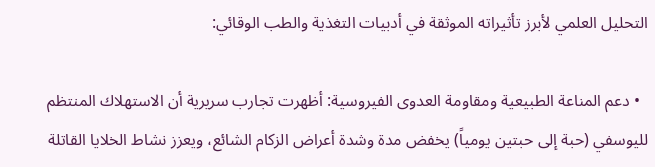التحليل العلمي لأبرز تأثيراته الموثقة في أدبيات التغذية والطب الوقائي:

  • دعم المناعة الطبيعية ومقاومة العدوى الفيروسية: أظهرت تجارب سريرية أن الاستهلاك المنتظم لليوسفي (حبة إلى حبتين يومياً) يخفض مدة وشدة أعراض الزكام الشائع، ويعزز نشاط الخلايا القاتلة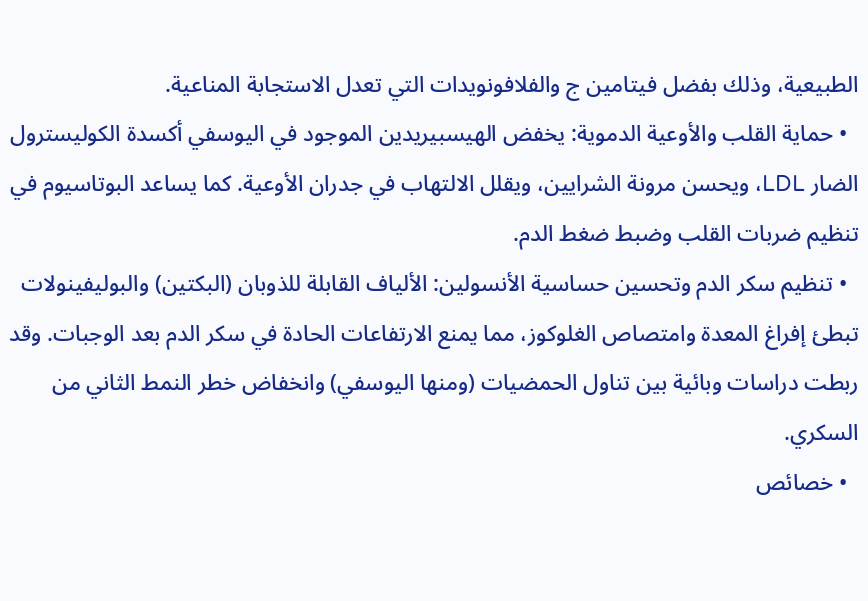الطبيعية، وذلك بفضل فيتامين ج والفلافونويدات التي تعدل الاستجابة المناعية.
  • حماية القلب والأوعية الدموية: يخفض الهيسبيريدين الموجود في اليوسفي أكسدة الكوليسترول الضار LDL، ويحسن مرونة الشرايين، ويقلل الالتهاب في جدران الأوعية. كما يساعد البوتاسيوم في تنظيم ضربات القلب وضبط ضغط الدم.
  • تنظيم سكر الدم وتحسين حساسية الأنسولين: الألياف القابلة للذوبان (البكتين) والبوليفينولات تبطئ إفراغ المعدة وامتصاص الغلوكوز، مما يمنع الارتفاعات الحادة في سكر الدم بعد الوجبات. وقد ربطت دراسات وبائية بين تناول الحمضيات (ومنها اليوسفي) وانخفاض خطر النمط الثاني من السكري.
  • خصائص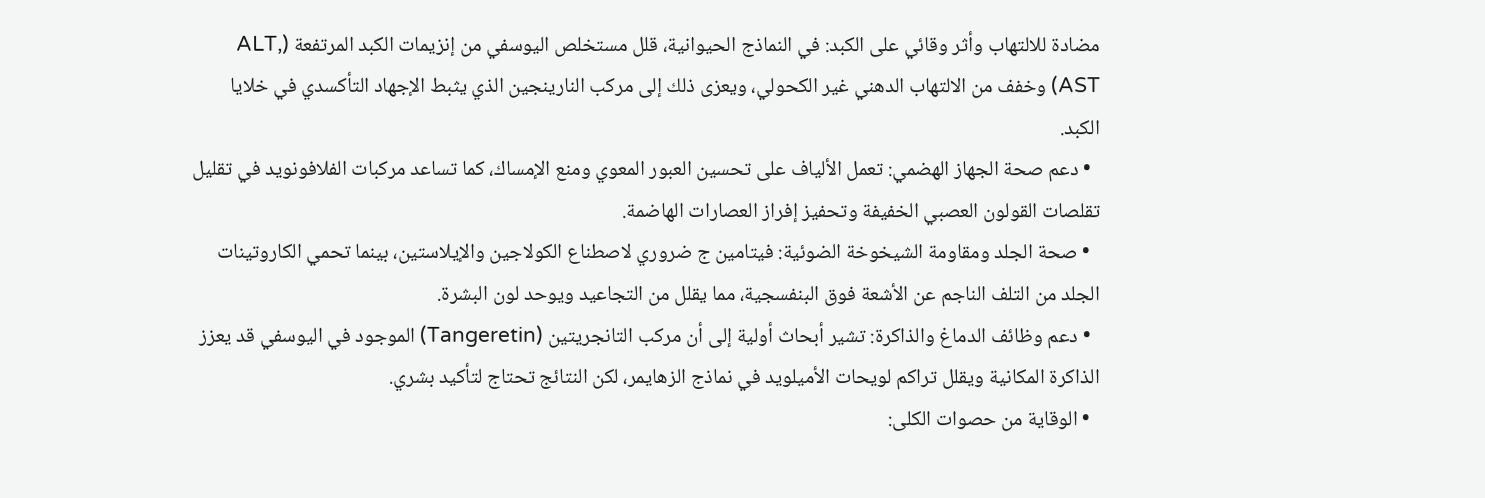مضادة للالتهاب وأثر وقائي على الكبد: في النماذج الحيوانية، قلل مستخلص اليوسفي من إنزيمات الكبد المرتفعة (ALT, AST) وخفف من الالتهاب الدهني غير الكحولي، ويعزى ذلك إلى مركب النارينجين الذي يثبط الإجهاد التأكسدي في خلايا الكبد.
  • دعم صحة الجهاز الهضمي: تعمل الألياف على تحسين العبور المعوي ومنع الإمساك، كما تساعد مركبات الفلافونويد في تقليل تقلصات القولون العصبي الخفيفة وتحفيز إفراز العصارات الهاضمة.
  • صحة الجلد ومقاومة الشيخوخة الضوئية: فيتامين ج ضروري لاصطناع الكولاجين والإيلاستين، بينما تحمي الكاروتينات الجلد من التلف الناجم عن الأشعة فوق البنفسجية، مما يقلل من التجاعيد ويوحد لون البشرة.
  • دعم وظائف الدماغ والذاكرة: تشير أبحاث أولية إلى أن مركب التانجريتين (Tangeretin) الموجود في اليوسفي قد يعزز الذاكرة المكانية ويقلل تراكم لويحات الأميلويد في نماذج الزهايمر، لكن النتائج تحتاج لتأكيد بشري.
  • الوقاية من حصوات الكلى: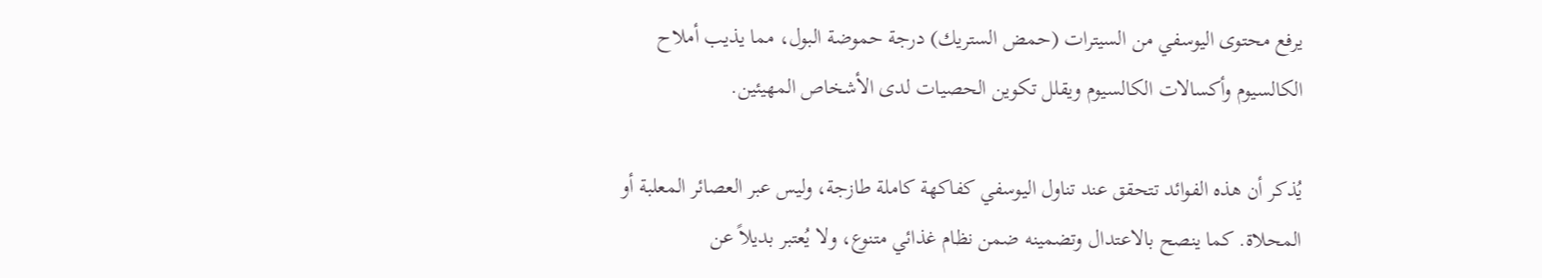يرفع محتوى اليوسفي من السيترات (حمض الستريك) درجة حموضة البول، مما يذيب أملاح الكالسيوم وأكسالات الكالسيوم ويقلل تكوين الحصيات لدى الأشخاص المهيئين.

يُذكر أن هذه الفوائد تتحقق عند تناول اليوسفي كفاكهة كاملة طازجة، وليس عبر العصائر المعلبة أو المحلاة. كما ينصح بالاعتدال وتضمينه ضمن نظام غذائي متنوع، ولا يُعتبر بديلاً عن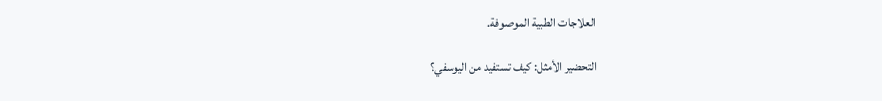العلاجات الطبية الموصوفة.

التحضير الأمثل: كيف تستفيد من اليوسفي؟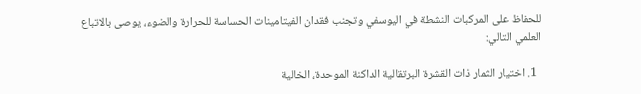للحفاظ على المركبات النشطة في اليوسفي وتجنب فقدان الفيتامينات الحساسة للحرارة والضوء، يوصى بالاتباع العلمي التالي:

  1. اختيار الثمار ذات القشرة البرتقالية الداكنة الموحدة، الخالية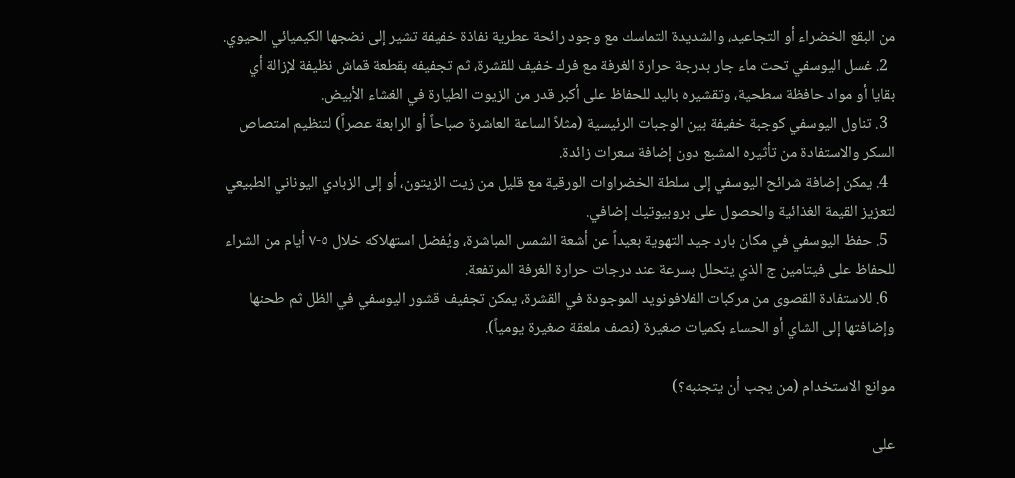من البقع الخضراء أو التجاعيد، والشديدة التماسك مع وجود رائحة عطرية نفاذة خفيفة تشير إلى نضجها الكيميائي الحيوي.
  2. غسل اليوسفي تحت ماء جار بدرجة حرارة الغرفة مع فرك خفيف للقشرة، ثم تجفيفه بقطعة قماش نظيفة لإزالة أي بقايا أو مواد حافظة سطحية، وتقشيره باليد للحفاظ على أكبر قدر من الزيوت الطيارة في الغشاء الأبيض.
  3. تناول اليوسفي كوجبة خفيفة بين الوجبات الرئيسية (مثلاً الساعة العاشرة صباحاً أو الرابعة عصراً) لتنظيم امتصاص السكر والاستفادة من تأثيره المشبع دون إضافة سعرات زائدة.
  4. يمكن إضافة شرائح اليوسفي إلى سلطة الخضراوات الورقية مع قليل من زيت الزيتون، أو إلى الزبادي اليوناني الطبيعي لتعزيز القيمة الغذائية والحصول على بروبيوتيك إضافي.
  5. حفظ اليوسفي في مكان بارد جيد التهوية بعيداً عن أشعة الشمس المباشرة، ويُفضل استهلاكه خلال ٥-٧ أيام من الشراء للحفاظ على فيتامين ج الذي يتحلل بسرعة عند درجات حرارة الغرفة المرتفعة.
  6. للاستفادة القصوى من مركبات الفلافونويد الموجودة في القشرة، يمكن تجفيف قشور اليوسفي في الظل ثم طحنها وإضافتها إلى الشاي أو الحساء بكميات صغيرة (نصف ملعقة صغيرة يومياً).

موانع الاستخدام (من يجب أن يتجنبه؟)

على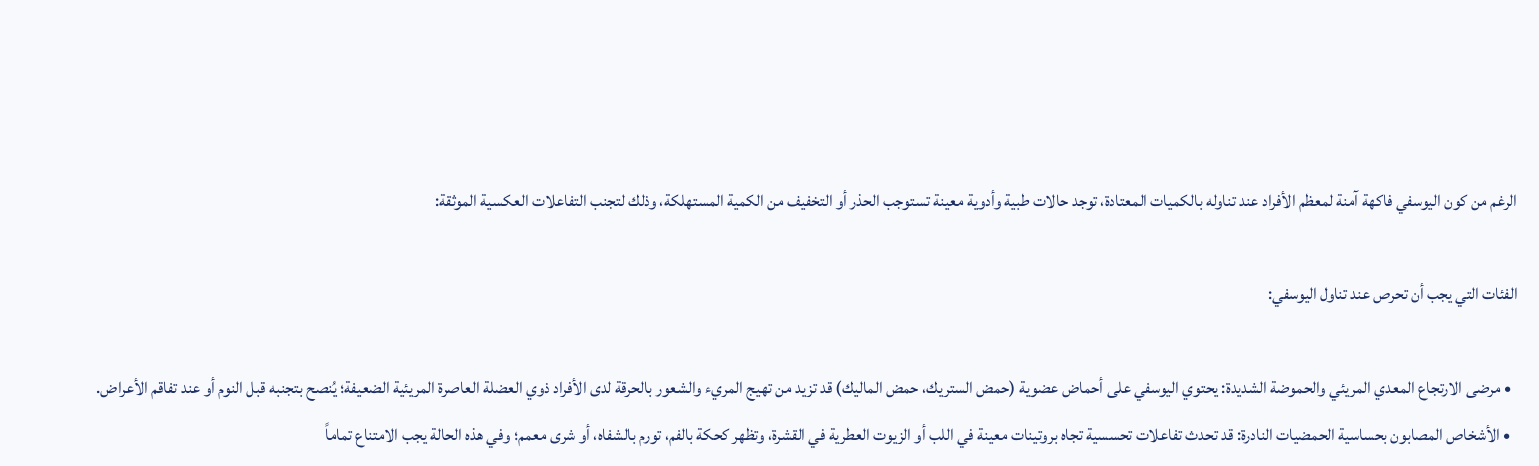الرغم من كون اليوسفي فاكهة آمنة لمعظم الأفراد عند تناوله بالكميات المعتادة، توجد حالات طبية وأدوية معينة تستوجب الحذر أو التخفيف من الكمية المستهلكة، وذلك لتجنب التفاعلات العكسية الموثقة:

الفئات التي يجب أن تحرص عند تناول اليوسفي:

  • مرضى الارتجاع المعدي المريئي والحموضة الشديدة: يحتوي اليوسفي على أحماض عضوية (حمض الستريك، حمض الماليك) قد تزيد من تهيج المريء والشعور بالحرقة لدى الأفراد ذوي العضلة العاصرة المريئية الضعيفة؛ يُنصح بتجنبه قبل النوم أو عند تفاقم الأعراض.
  • الأشخاص المصابون بحساسية الحمضيات النادرة: قد تحدث تفاعلات تحسسية تجاه بروتينات معينة في اللب أو الزيوت العطرية في القشرة، وتظهر كحكة بالفم، تورم بالشفاه، أو شرى معمم؛ وفي هذه الحالة يجب الامتناع تماماً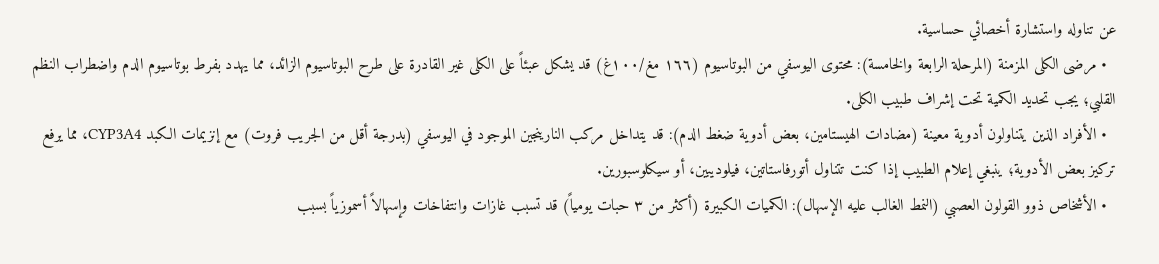عن تناوله واستشارة أخصائي حساسية.
  • مرضى الكلى المزمنة (المرحلة الرابعة والخامسة): محتوى اليوسفي من البوتاسيوم (١٦٦ مغ/١٠٠غ) قد يشكل عبئاً على الكلى غير القادرة على طرح البوتاسيوم الزائد، مما يهدد بفرط بوتاسيوم الدم واضطراب النظم القلبي؛ يجب تحديد الكمية تحت إشراف طبيب الكلى.
  • الأفراد الذين يتناولون أدوية معينة (مضادات الهيستامين، بعض أدوية ضغط الدم): قد يتداخل مركب النارينجين الموجود في اليوسفي (بدرجة أقل من الجريب فروت) مع إنزيمات الكبد CYP3A4، مما يرفع تركيز بعض الأدوية؛ ينبغي إعلام الطبيب إذا كنت تتناول أتورفاستاتين، فيلوديبين، أو سيكلوسبورين.
  • الأشخاص ذوو القولون العصبي (النمط الغالب عليه الإسهال): الكميات الكبيرة (أكثر من ٣ حبات يومياً) قد تسبب غازات وانتفاخات وإسهالاً أسموزياً بسبب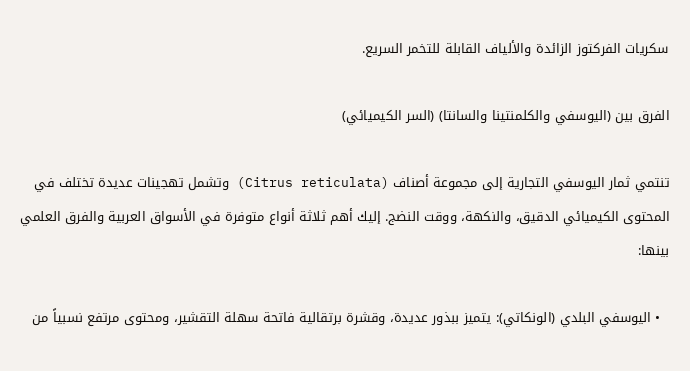سكريات الفركتوز الزائدة والألياف القابلة للتخمر السريع.

الفرق بين (اليوسفي والكلمنتينا والسانتا) (السر الكيميائي)

تنتمي ثمار اليوسفي التجارية إلى مجموعة أصناف (Citrus reticulata) وتشمل تهجينات عديدة تختلف في المحتوى الكيميائي الدقيق، والنكهة، ووقت النضج. إليك أهم ثلاثة أنواع متوفرة في الأسواق العربية والفرق العلمي بينها:

  • اليوسفي البلدي (الونكاتي): يتميز ببذور عديدة، وقشرة برتقالية فاتحة سهلة التقشير، ومحتوى مرتفع نسبياً من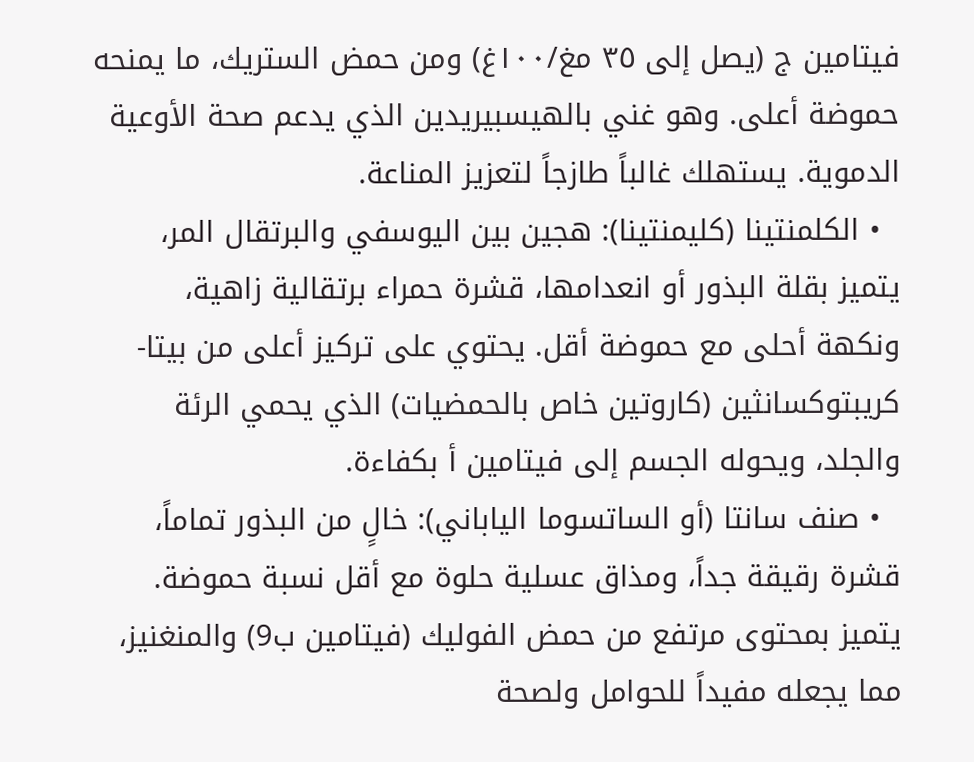فيتامين ج (يصل إلى ٣٥ مغ/١٠٠غ) ومن حمض الستريك، ما يمنحه حموضة أعلى. وهو غني بالهيسبيريدين الذي يدعم صحة الأوعية الدموية. يستهلك غالباً طازجاً لتعزيز المناعة.
  • الكلمنتينا (كليمنتينا): هجين بين اليوسفي والبرتقال المر، يتميز بقلة البذور أو انعدامها، قشرة حمراء برتقالية زاهية، ونكهة أحلى مع حموضة أقل. يحتوي على تركيز أعلى من بيتا-كريبتوكسانثين (كاروتين خاص بالحمضيات) الذي يحمي الرئة والجلد، ويحوله الجسم إلى فيتامين أ بكفاءة.
  • صنف سانتا (أو الساتسوما الياباني): خالٍ من البذور تماماً، قشرة رقيقة جداً، ومذاق عسلية حلوة مع أقل نسبة حموضة. يتميز بمحتوى مرتفع من حمض الفوليك (فيتامين ب9) والمنغنيز، مما يجعله مفيداً للحوامل ولصحة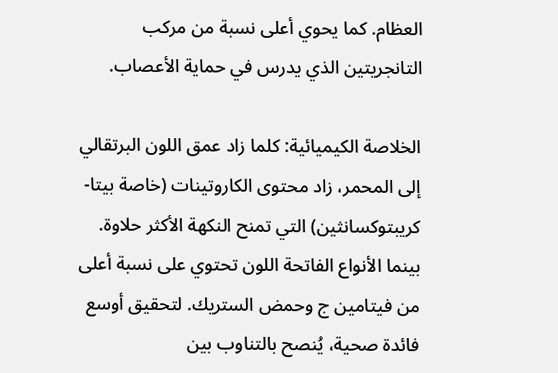العظام. كما يحوي أعلى نسبة من مركب التانجريتين الذي يدرس في حماية الأعصاب.

الخلاصة الكيميائية: كلما زاد عمق اللون البرتقالي إلى المحمر، زاد محتوى الكاروتينات (خاصة بيتا-كريبتوكسانثين) التي تمنح النكهة الأكثر حلاوة. بينما الأنواع الفاتحة اللون تحتوي على نسبة أعلى من فيتامين ج وحمض الستريك. لتحقيق أوسع فائدة صحية، يُنصح بالتناوب بين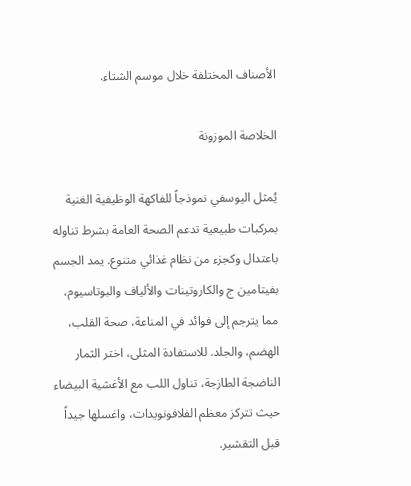الأصناف المختلفة خلال موسم الشتاء.

الخلاصة الموزونة

يُمثل اليوسفي نموذجاً للفاكهة الوظيفية الغنية بمركبات طبيعية تدعم الصحة العامة بشرط تناوله باعتدال وكجزء من نظام غذائي متنوع. يمد الجسم بفيتامين ج والكاروتينات والألياف والبوتاسيوم، مما يترجم إلى فوائد في المناعة، صحة القلب، الهضم، والجلد. للاستفادة المثلى، اختر الثمار الناضجة الطازجة، تناول اللب مع الأغشية البيضاء حيث تتركز معظم الفلافونويدات، واغسلها جيداً قبل التقشير.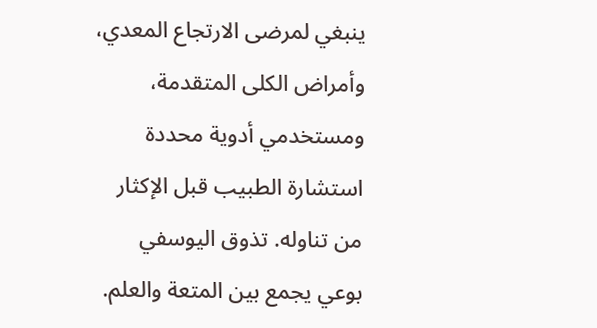ينبغي لمرضى الارتجاع المعدي، وأمراض الكلى المتقدمة، ومستخدمي أدوية محددة استشارة الطبيب قبل الإكثار من تناوله. تذوق اليوسفي بوعي يجمع بين المتعة والعلم.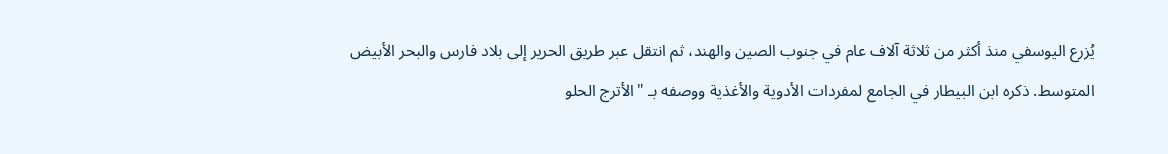يُزرع اليوسفي منذ أكثر من ثلاثة آلاف عام في جنوب الصين والهند، ثم انتقل عبر طريق الحرير إلى بلاد فارس والبحر الأبيض المتوسط. ذكره ابن البيطار في الجامع لمفردات الأدوية والأغذية ووصفه بـ "الأترج الحلو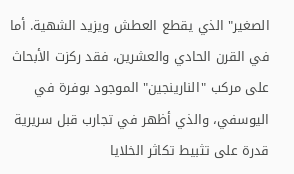الصغير" الذي يقطع العطش ويزيد الشهية. أما في القرن الحادي والعشرين، فقد ركزت الأبحاث على مركب "النارينجين" الموجود بوفرة في اليوسفي، والذي أظهر في تجارب قبل سريرية قدرة على تثبيط تكاثر الخلايا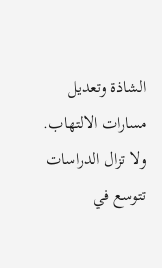الشاذة وتعديل مسارات الالتهاب. ولا تزال الدراسات تتوسع في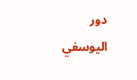دور اليوسفي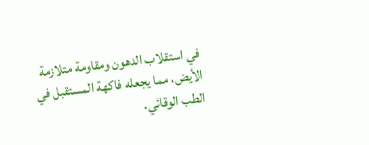في استقلاب الدهون ومقاومة متلازمة الأيض، مما يجعله فاكهة المستقبل في الطب الوقائي.